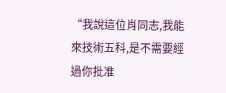“我說這位肖同志,我能來技術五科,是不需要經過你批准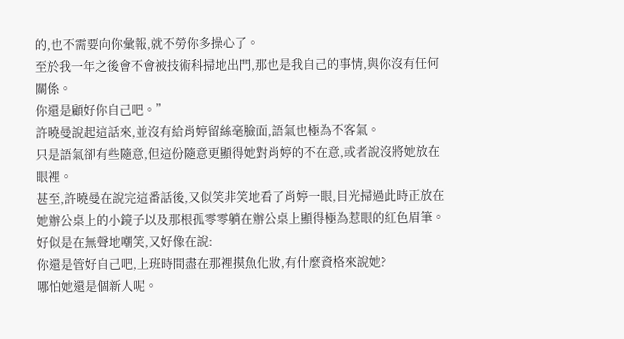的,也不需要向你彙報,就不勞你多操心了。
至於我一年之後會不會被技術科掃地出門,那也是我自己的事情,與你沒有任何關係。
你還是顧好你自己吧。”
許曉曼說起這話來,並沒有給肖婷留絲毫臉面,語氣也極為不客氣。
只是語氣卻有些隨意,但這份隨意更顯得她對肖婷的不在意,或者說沒將她放在眼裡。
甚至,許曉曼在說完這番話後,又似笑非笑地看了肖婷一眼,目光掃過此時正放在她辦公桌上的小鏡子以及那根孤零零躺在辦公桌上顯得極為惹眼的紅色眉筆。
好似是在無聲地嘲笑,又好像在說:
你還是管好自己吧,上班時間盡在那裡摸魚化妝,有什麼資格來說她?
哪怕她還是個新人呢。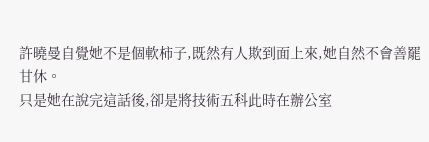許曉曼自覺她不是個軟柿子,既然有人欺到面上來,她自然不會善罷甘休。
只是她在說完這話後,卻是將技術五科此時在辦公室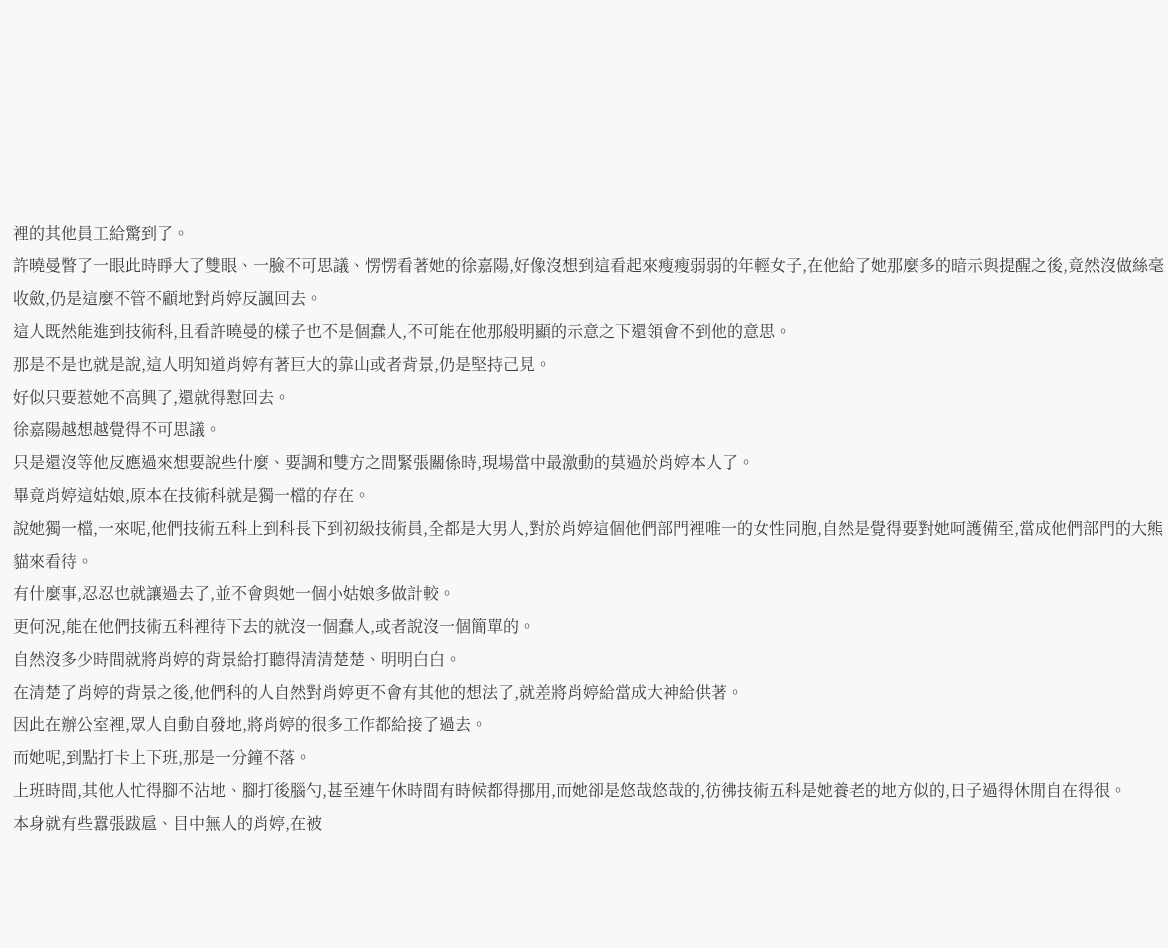裡的其他員工給驚到了。
許曉曼瞥了一眼此時睜大了雙眼、一臉不可思議、愣愣看著她的徐嘉陽,好像沒想到這看起來瘦瘦弱弱的年輕女子,在他給了她那麼多的暗示與提醒之後,竟然沒做絲毫收斂,仍是這麼不管不顧地對肖婷反諷回去。
這人既然能進到技術科,且看許曉曼的樣子也不是個蠢人,不可能在他那般明顯的示意之下還領會不到他的意思。
那是不是也就是說,這人明知道肖婷有著巨大的靠山或者背景,仍是堅持己見。
好似只要惹她不高興了,還就得懟回去。
徐嘉陽越想越覺得不可思議。
只是還沒等他反應過來想要說些什麼、要調和雙方之間緊張關係時,現場當中最激動的莫過於肖婷本人了。
畢竟肖婷這姑娘,原本在技術科就是獨一檔的存在。
說她獨一檔,一來呢,他們技術五科上到科長下到初級技術員,全都是大男人,對於肖婷這個他們部門裡唯一的女性同胞,自然是覺得要對她呵護備至,當成他們部門的大熊貓來看待。
有什麼事,忍忍也就讓過去了,並不會與她一個小姑娘多做計較。
更何況,能在他們技術五科裡待下去的就沒一個蠢人,或者說沒一個簡單的。
自然沒多少時間就將肖婷的背景給打聽得清清楚楚、明明白白。
在清楚了肖婷的背景之後,他們科的人自然對肖婷更不會有其他的想法了,就差將肖婷給當成大神給供著。
因此在辦公室裡,眾人自動自發地,將肖婷的很多工作都給接了過去。
而她呢,到點打卡上下班,那是一分鐘不落。
上班時間,其他人忙得腳不沾地、腳打後腦勺,甚至連午休時間有時候都得挪用,而她卻是悠哉悠哉的,彷彿技術五科是她養老的地方似的,日子過得休閒自在得很。
本身就有些囂張跋扈、目中無人的肖婷,在被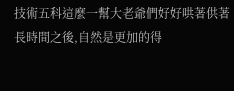技術五科這麼一幫大老爺們好好哄著供著長時間之後,自然是更加的得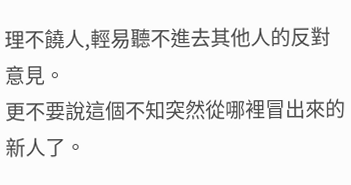理不饒人,輕易聽不進去其他人的反對意見。
更不要說這個不知突然從哪裡冒出來的新人了。